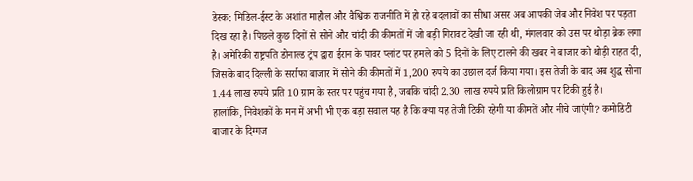डेस्क: मिडिल-ईस्ट के अशांत माहौल और वैश्विक राजनीति में हो रहे बदलावों का सीधा असर अब आपकी जेब और निवेश पर पड़ता दिख रहा है। पिछले कुछ दिनों से सोने और चांदी की कीमतों में जो बड़ी गिरावट देखी जा रही थी, मंगलवार को उस पर थोड़ा ब्रेक लगा है। अमेरिकी राष्ट्रपति डोनाल्ड ट्रंप द्वारा ईरान के पावर प्लांट पर हमले को 5 दिनों के लिए टालने की खबर ने बाजार को थोड़ी राहत दी, जिसके बाद दिल्ली के सर्राफा बाजार में सोने की कीमतों में 1,200 रुपये का उछाल दर्ज किया गया। इस तेजी के बाद अब शुद्ध सोना 1.44 लाख रुपये प्रति 10 ग्राम के स्तर पर पहुंच गया है, जबकि चांदी 2.30 लाख रुपये प्रति किलोग्राम पर टिकी हुई है।
हालांकि, निवेशकों के मन में अभी भी एक बड़ा सवाल यह है कि क्या यह तेजी टिकी रहेगी या कीमतें और नीचे जाएंगी? कमोडिटी बाजार के दिग्गज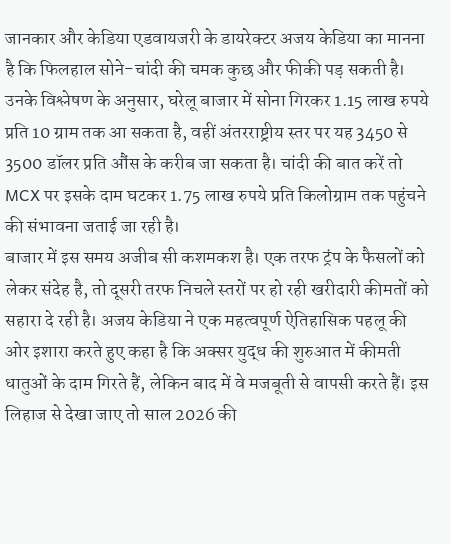जानकार और केडिया एडवायजरी के डायरेक्टर अजय केडिया का मानना है कि फिलहाल सोने-चांदी की चमक कुछ और फीकी पड़ सकती है। उनके विश्लेषण के अनुसार, घरेलू बाजार में सोना गिरकर 1.15 लाख रुपये प्रति 10 ग्राम तक आ सकता है, वहीं अंतरराष्ट्रीय स्तर पर यह 3450 से 3500 डॉलर प्रति औंस के करीब जा सकता है। चांदी की बात करें तो MCX पर इसके दाम घटकर 1.75 लाख रुपये प्रति किलोग्राम तक पहुंचने की संभावना जताई जा रही है।
बाजार में इस समय अजीब सी कशमकश है। एक तरफ ट्रंप के फैसलों को लेकर संदेह है, तो दूसरी तरफ निचले स्तरों पर हो रही खरीदारी कीमतों को सहारा दे रही है। अजय केडिया ने एक महत्वपूर्ण ऐतिहासिक पहलू की ओर इशारा करते हुए कहा है कि अक्सर युद्ध की शुरुआत में कीमती धातुओं के दाम गिरते हैं, लेकिन बाद में वे मजबूती से वापसी करते हैं। इस लिहाज से देखा जाए तो साल 2026 की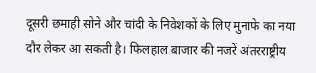दूसरी छमाही सोने और चांदी के निवेशकों के लिए मुनाफे का नया दौर लेकर आ सकती है। फिलहाल बाजार की नजरें अंतरराष्ट्रीय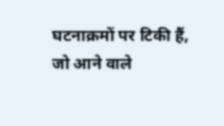घटनाक्रमों पर टिकी हैं, जो आने वाले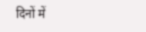दिनों में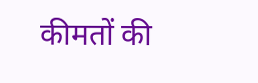कीमतों की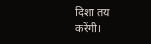दिशा तय करेंगी।